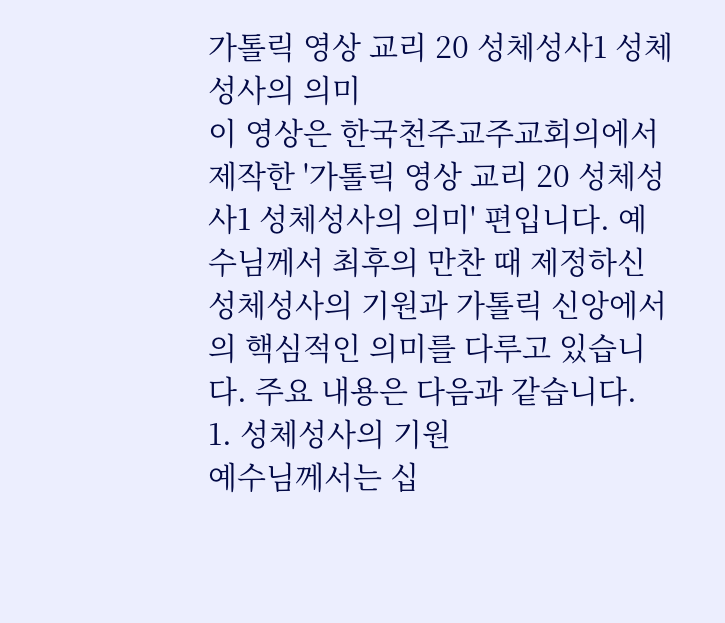가톨릭 영상 교리 20 성체성사1 성체성사의 의미
이 영상은 한국천주교주교회의에서 제작한 '가톨릭 영상 교리 20 성체성사1 성체성사의 의미' 편입니다. 예수님께서 최후의 만찬 때 제정하신 성체성사의 기원과 가톨릭 신앙에서의 핵심적인 의미를 다루고 있습니다. 주요 내용은 다음과 같습니다.
1. 성체성사의 기원
예수님께서는 십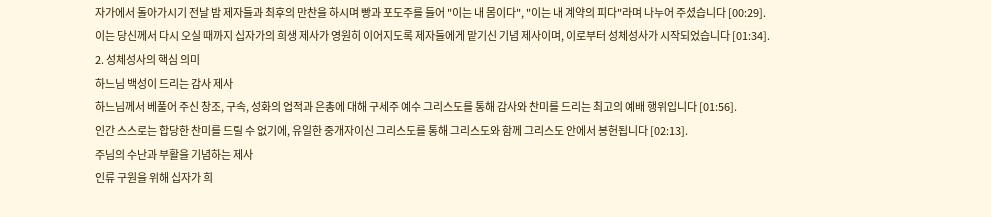자가에서 돌아가시기 전날 밤 제자들과 최후의 만찬을 하시며 빵과 포도주를 들어 "이는 내 몸이다", "이는 내 계약의 피다"라며 나누어 주셨습니다 [00:29].
이는 당신께서 다시 오실 때까지 십자가의 희생 제사가 영원히 이어지도록 제자들에게 맡기신 기념 제사이며, 이로부터 성체성사가 시작되었습니다 [01:34].
2. 성체성사의 핵심 의미
하느님 백성이 드리는 감사 제사
하느님께서 베풀어 주신 창조, 구속, 성화의 업적과 은총에 대해 구세주 예수 그리스도를 통해 감사와 찬미를 드리는 최고의 예배 행위입니다 [01:56].
인간 스스로는 합당한 찬미를 드릴 수 없기에, 유일한 중개자이신 그리스도를 통해 그리스도와 함께 그리스도 안에서 봉헌됩니다 [02:13].
주님의 수난과 부활을 기념하는 제사
인류 구원을 위해 십자가 희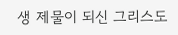생 제물이 되신 그리스도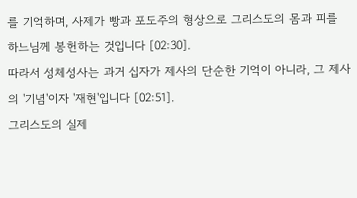를 기억하며, 사제가 빵과 포도주의 형상으로 그리스도의 몸과 피를 하느님께 봉헌하는 것입니다 [02:30].
따라서 성체성사는 과거 십자가 제사의 단순한 기억이 아니라, 그 제사의 '기념'이자 '재현'입니다 [02:51].
그리스도의 실제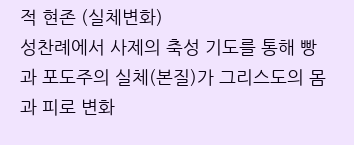적 현존 (실체변화)
성찬례에서 사제의 축성 기도를 통해 빵과 포도주의 실체(본질)가 그리스도의 몸과 피로 변화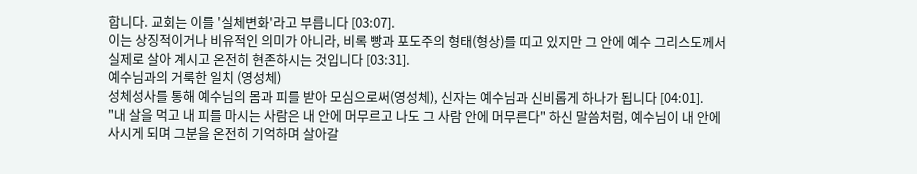합니다. 교회는 이를 '실체변화'라고 부릅니다 [03:07].
이는 상징적이거나 비유적인 의미가 아니라, 비록 빵과 포도주의 형태(형상)를 띠고 있지만 그 안에 예수 그리스도께서 실제로 살아 계시고 온전히 현존하시는 것입니다 [03:31].
예수님과의 거룩한 일치 (영성체)
성체성사를 통해 예수님의 몸과 피를 받아 모심으로써(영성체), 신자는 예수님과 신비롭게 하나가 됩니다 [04:01].
"내 살을 먹고 내 피를 마시는 사람은 내 안에 머무르고 나도 그 사람 안에 머무른다" 하신 말씀처럼, 예수님이 내 안에 사시게 되며 그분을 온전히 기억하며 살아갈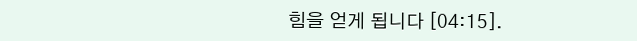힘을 얻게 됩니다 [04:15].